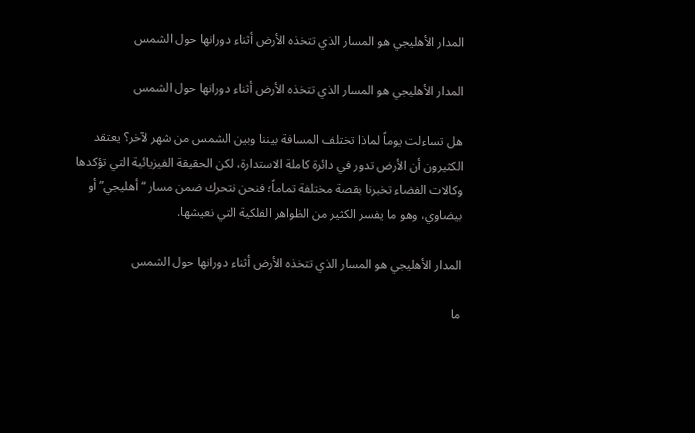المدار الأهليجي هو المسار الذي تتخذه الأرض أثناء دورانها حول الشمس

المدار الأهليجي هو المسار الذي تتخذه الأرض أثناء دورانها حول الشمس

هل تساءلت يوماً لماذا تختلف المسافة بيننا وبين الشمس من شهر لآخر؟ يعتقد الكثيرون أن الأرض تدور في دائرة كاملة الاستدارة، لكن الحقيقة الفيزيائية التي تؤكدها وكالات الفضاء تخبرنا بقصة مختلفة تماماً؛ فنحن نتحرك ضمن مسار “أهليجي” أو بيضاوي، وهو ما يفسر الكثير من الظواهر الفلكية التي نعيشها.

المدار الأهليجي هو المسار الذي تتخذه الأرض أثناء دورانها حول الشمس

ما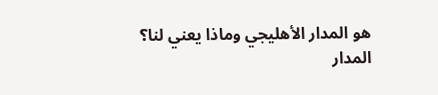هو المدار الأهليجي وماذا يعني لنا؟
المدار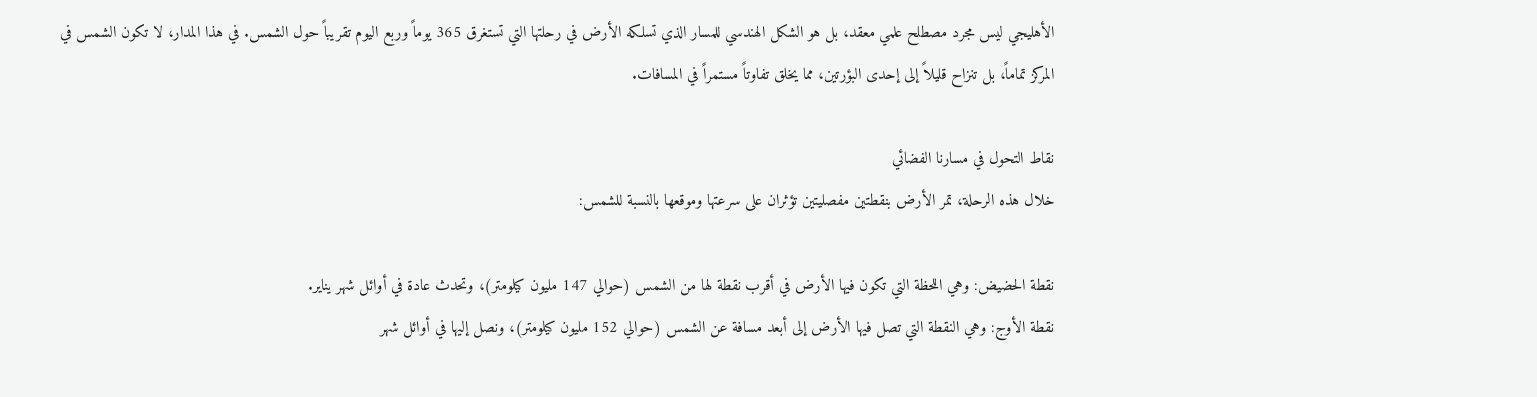الأهليجي ليس مجرد مصطلح علمي معقد، بل هو الشكل الهندسي للمسار الذي تسلكه الأرض في رحلتها التي تستغرق 365 يوماً وربع اليوم تقريباً حول الشمس. في هذا المدار، لا تكون الشمس في المركز تماماً، بل تنزاح قليلاً إلى إحدى البؤرتين، مما يخلق تفاوتاً مستمراً في المسافات.

نقاط التحول في مسارنا الفضائي
خلال هذه الرحلة، تمر الأرض بنقطتين مفصليتين تؤثران على سرعتها وموقعها بالنسبة للشمس:

نقطة الحضيض: وهي اللحظة التي تكون فيها الأرض في أقرب نقطة لها من الشمس (حوالي 147 مليون كيلومتر)، وتحدث عادة في أوائل شهر يناير.
نقطة الأوج: وهي النقطة التي تصل فيها الأرض إلى أبعد مسافة عن الشمس (حوالي 152 مليون كيلومتر)، ونصل إليها في أوائل شهر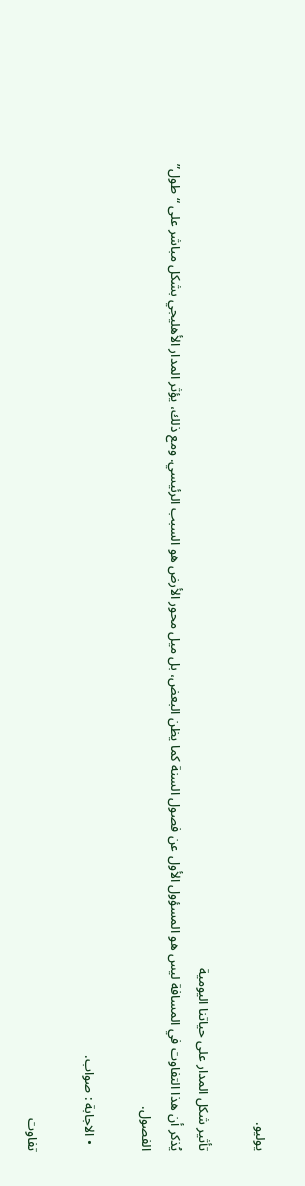يوليو.

تأثير شكل المدار على حياتنا اليومية
يُذكر أن هذا التفاوت في المسافة ليس هو المسؤول الأول عن فصول السنة كما يظن البعض، بل ميل محور الأرض هو السبب الرئيسي. ومع ذلك، يؤثر المدار الأهليجي بشكل مباشر على “طول” الفصول.

  • الاجابة : صواب.

تفاوت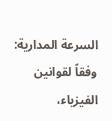السرعة المدارية: وفقاً لقوانين الفيزياء،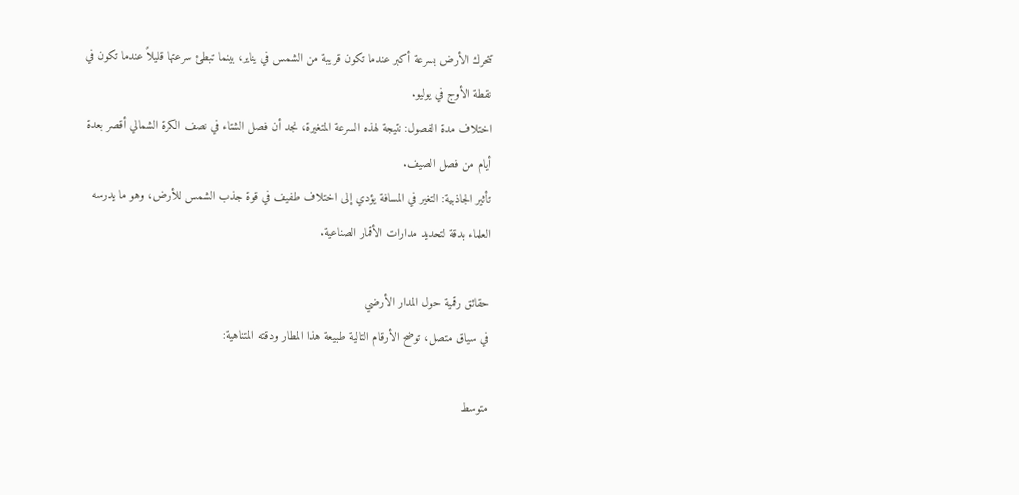تتحرك الأرض بسرعة أكبر عندما تكون قريبة من الشمس في يناير، بينما تبطئ سرعتها قليلاً عندما تكون في نقطة الأوج في يوليو.
اختلاف مدة الفصول: نتيجة لهذه السرعة المتغيرة، نجد أن فصل الشتاء في نصف الكرة الشمالي أقصر بعدة أيام من فصل الصيف.
تأثير الجاذبية: التغير في المسافة يؤدي إلى اختلاف طفيف في قوة جذب الشمس للأرض، وهو ما يدرسه العلماء بدقة لتحديد مدارات الأقمار الصناعية.

حقائق رقمية حول المدار الأرضي
في سياق متصل، توضح الأرقام التالية طبيعة هذا المطار ودقته المتناهية:

متوسط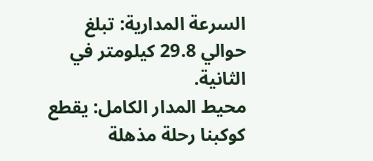السرعة المدارية: تبلغ حوالي 29.8 كيلومتر في الثانية.
محيط المدار الكامل: يقطع كوكبنا رحلة مذهلة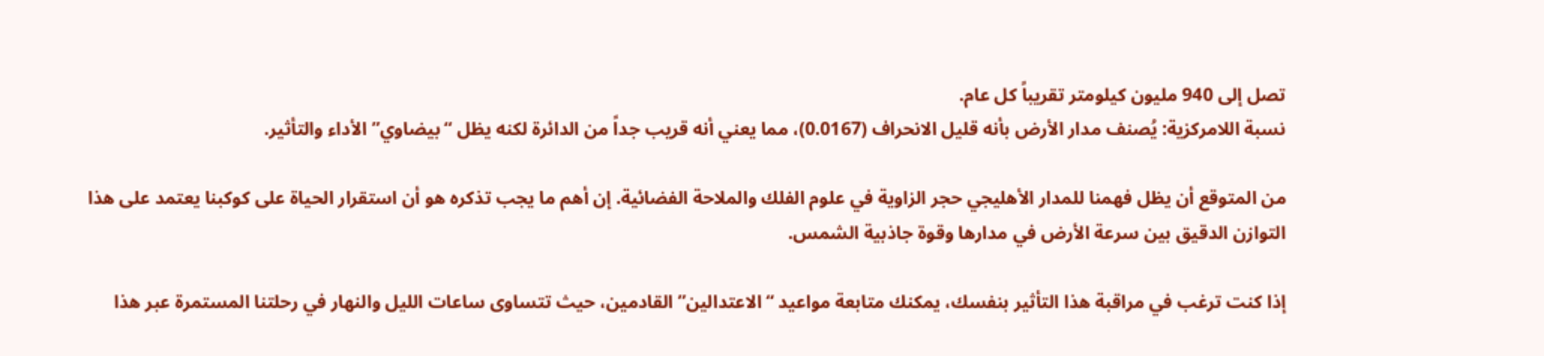تصل إلى 940 مليون كيلومتر تقريباً كل عام.
نسبة اللامركزية: يُصنف مدار الأرض بأنه قليل الانحراف (0.0167)، مما يعني أنه قريب جداً من الدائرة لكنه يظل “بيضاوي” الأداء والتأثير.

من المتوقع أن يظل فهمنا للمدار الأهليجي حجر الزاوية في علوم الفلك والملاحة الفضائية. إن أهم ما يجب تذكره هو أن استقرار الحياة على كوكبنا يعتمد على هذا التوازن الدقيق بين سرعة الأرض في مدارها وقوة جاذبية الشمس.

إذا كنت ترغب في مراقبة هذا التأثير بنفسك، يمكنك متابعة مواعيد “الاعتدالين” القادمين، حيث تتساوى ساعات الليل والنهار في رحلتنا المستمرة عبر هذا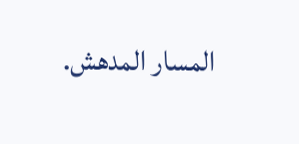المسار المدهش.